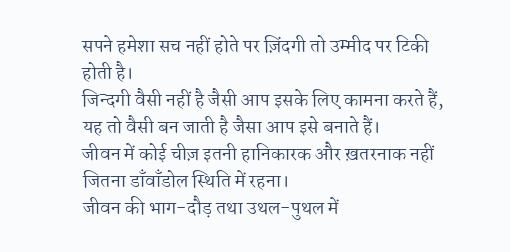सपने हमेशा सच नहीं होते पर ज़िंदगी तो उम्मीद पर टिकी होती है।
जिन्दगी वैसी नहीं है जैसी आप इसके लिए कामना करते हैं, यह तो वैसी बन जाती है जैसा आप इसे बनाते हैं।
जीवन में कोई चीज़ इतनी हानिकारक और ख़तरनाक नहीं जितना डाँवाँडोल स्थिति में रहना।
जीवन की भाग-दौड़ तथा उथल-पुथल में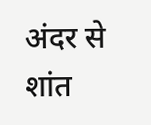अंदर से शांत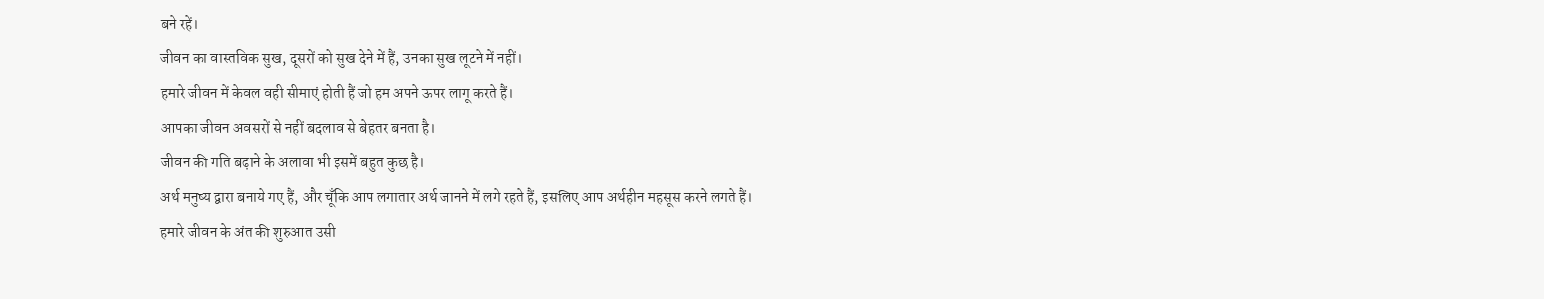बने रहें।
जीवन का वास्तविक सुख, दूसरों को सुख देने में हैं, उनका सुख लूटने में नहीं।
हमारे जीवन में केवल वही सीमाएं होती हैं जो हम अपने ऊपर लागू करते हैं।
आपका जीवन अवसरों से नहीं बदलाव से बेहतर बनता है।
जीवन की गति बढ़ाने के अलावा भी इसमें बहुत कुछ है।
अर्थ मनुष्य द्वारा बनाये गए हैं, और चूँकि आप लगातार अर्थ जानने में लगे रहते हैं, इसलिए आप अर्थहीन महसूस करने लगते हैं।
हमारे जीवन के अंत की शुरुआत उसी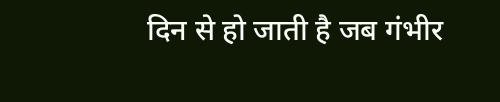दिन से हो जाती है जब गंभीर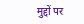मुद्दों पर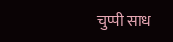चुप्पी साध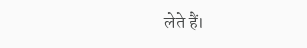लेते हैं।